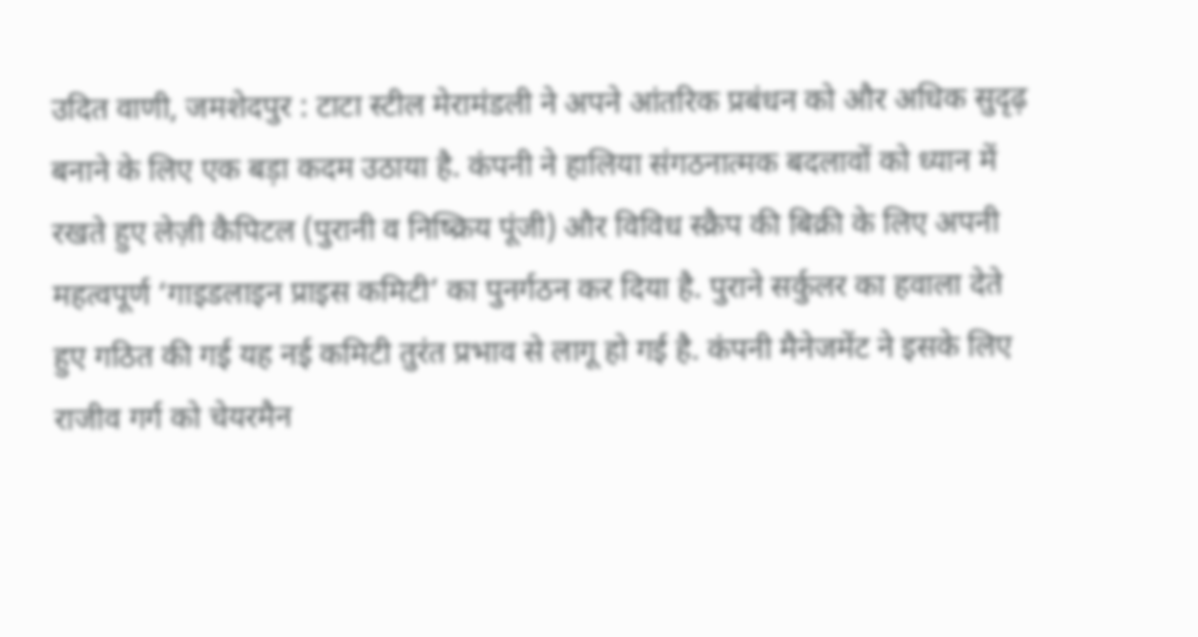उदित वाणी, जमशेदपुर : टाटा स्टील मेरामंडली ने अपने आंतरिक प्रबंधन को और अधिक सुदृढ़ बनाने के लिए एक बड़ा कदम उठाया है. कंपनी ने हालिया संगठनात्मक बदलावों को ध्यान में रखते हुए लेज़ी कैपिटल (पुरानी व निष्क्रिय पूंजी) और विविध स्क्रैप की बिक्री के लिए अपनी महत्वपूर्ण ‘गाइडलाइन प्राइस कमिटी’ का पुनर्गठन कर दिया है. पुराने सर्कुलर का हवाला देते हुए गठित की गई यह नई कमिटी तुरंत प्रभाव से लागू हो गई है. कंपनी मैनेजमेंट ने इसके लिए राजीव गर्ग को चेयरमैन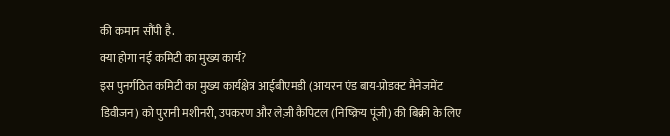की कमान सौंपी है.
क्या होगा नई कमिटी का मुख्य कार्य?
इस पुनर्गठित कमिटी का मुख्य कार्यक्षेत्र आईबीएमडी (आयरन एंड बाय-प्रोडक्ट मैनेजमेंट डिवीजन) को पुरानी मशीनरी, उपकरण और लेज़ी कैपिटल (निष्क्रिय पूंजी) की बिक्री के लिए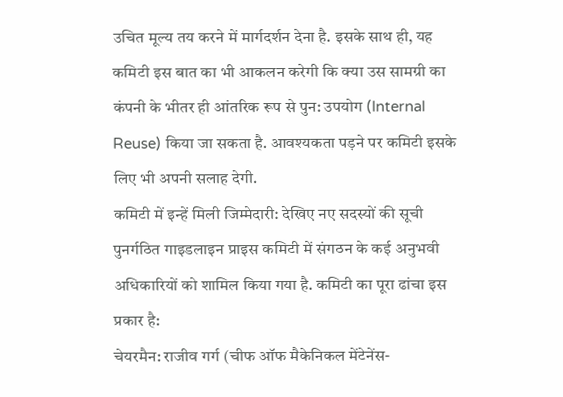उचित मूल्य तय करने में मार्गदर्शन देना है. इसके साथ ही, यह कमिटी इस बात का भी आकलन करेगी कि क्या उस सामग्री का कंपनी के भीतर ही आंतरिक रूप से पुन: उपयोग (Internal Reuse) किया जा सकता है. आवश्यकता पड़ने पर कमिटी इसके लिए भी अपनी सलाह देगी.
कमिटी में इन्हें मिली जिम्मेदारी: देखिए नए सदस्यों की सूची
पुनर्गठित गाइडलाइन प्राइस कमिटी में संगठन के कई अनुभवी अधिकारियों को शामिल किया गया है. कमिटी का पूरा ढांचा इस प्रकार है:
चेयरमैन: राजीव गर्ग (चीफ ऑफ मैकेनिकल मेंटेनेंस-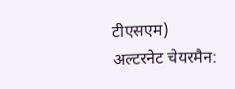टीएसएम)
अल्टरनेट चेयरमैन: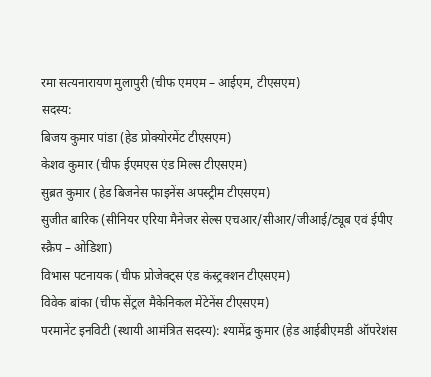रमा सत्यनारायण मुलापुरी (चीफ एमएम – आईएम, टीएसएम)
सदस्य:
बिजय कुमार पांडा (हेड प्रोक्योरमेंट टीएसएम)
केशव कुमार (चीफ ईएमएस एंड मिल्स टीएसएम)
सुब्रत कुमार (हेड बिजनेस फाइनेंस अपस्ट्रीम टीएसएम)
सुजीत बारिक (सीनियर एरिया मैनेजर सेल्स एचआर/सीआर/जीआई/ट्यूब एवं ईपीए स्क्रैप – ओडिशा)
विभास पटनायक (चीफ प्रोजेक्ट्स एंड कंस्ट्रक्शन टीएसएम)
विवेक बांका (चीफ सेंट्रल मैकेनिकल मेंटेनेंस टीएसएम)
परमानेंट इनविटी (स्थायी आमंत्रित सदस्य): श्यामेंद्र कुमार (हेड आईबीएमडी ऑपरेशंस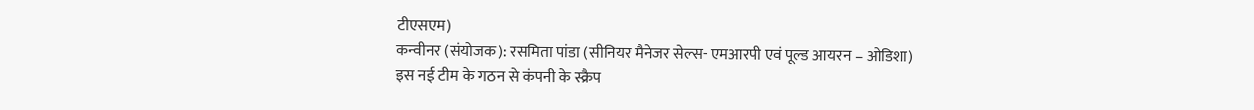टीएसएम)
कन्वीनर (संयोजक): रसमिता पांडा (सीनियर मैनेजर सेल्स- एमआरपी एवं पूल्ड आयरन – ओडिशा)
इस नई टीम के गठन से कंपनी के स्क्रैप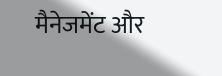मैनेजमेंट और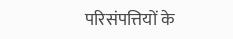परिसंपत्तियों के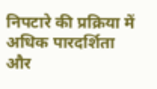निपटारे की प्रक्रिया में अधिक पारदर्शिता और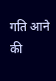गति आने की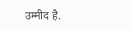उम्मीद है.